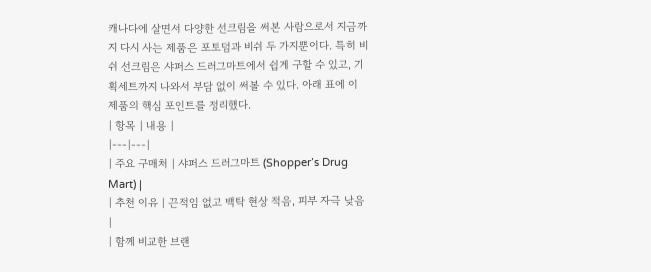캐나다에 살면서 다양한 선크림을 써본 사람으로서 지금까지 다시 사는 제품은 포토덤과 비쉬 두 가지뿐이다. 특히 비쉬 선크림은 샤퍼스 드러그마트에서 쉽게 구할 수 있고, 기획세트까지 나와서 부담 없이 써볼 수 있다. 아래 표에 이 제품의 핵심 포인트를 정리했다.
| 항목 | 내용 |
|---|---|
| 주요 구매처 | 샤퍼스 드러그마트 (Shopper’s Drug Mart) |
| 추천 이유 | 끈적임 없고 백탁 현상 적음, 피부 자극 낮음 |
| 함께 비교한 브랜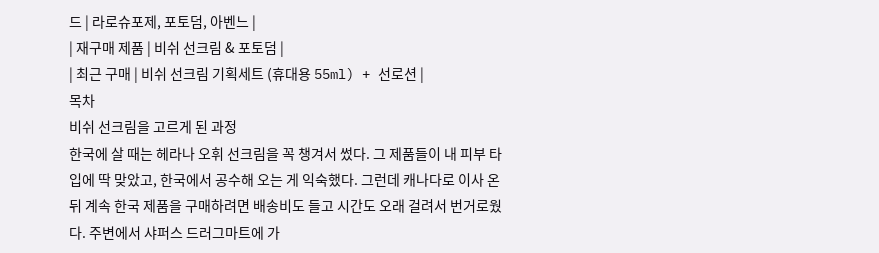드 | 라로슈포제, 포토덤, 아벤느 |
| 재구매 제품 | 비쉬 선크림 & 포토덤 |
| 최근 구매 | 비쉬 선크림 기획세트 (휴대용 55ml) + 선로션 |
목차
비쉬 선크림을 고르게 된 과정
한국에 살 때는 헤라나 오휘 선크림을 꼭 챙겨서 썼다. 그 제품들이 내 피부 타입에 딱 맞았고, 한국에서 공수해 오는 게 익숙했다. 그런데 캐나다로 이사 온 뒤 계속 한국 제품을 구매하려면 배송비도 들고 시간도 오래 걸려서 번거로웠다. 주변에서 샤퍼스 드러그마트에 가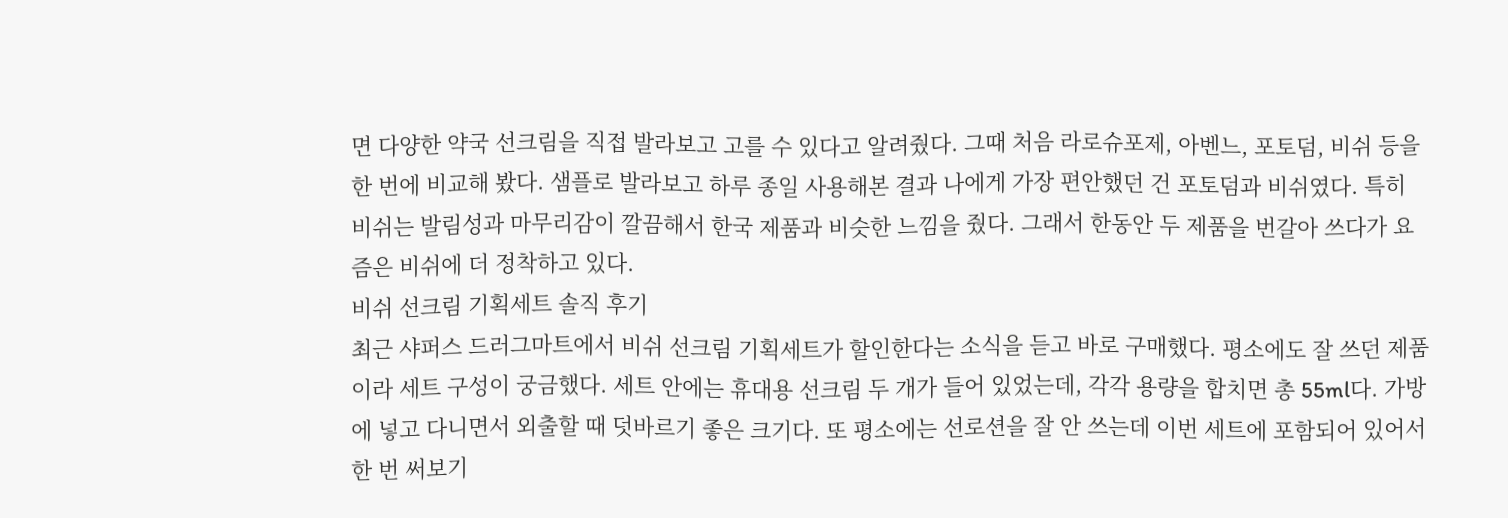면 다양한 약국 선크림을 직접 발라보고 고를 수 있다고 알려줬다. 그때 처음 라로슈포제, 아벤느, 포토덤, 비쉬 등을 한 번에 비교해 봤다. 샘플로 발라보고 하루 종일 사용해본 결과 나에게 가장 편안했던 건 포토덤과 비쉬였다. 특히 비쉬는 발림성과 마무리감이 깔끔해서 한국 제품과 비슷한 느낌을 줬다. 그래서 한동안 두 제품을 번갈아 쓰다가 요즘은 비쉬에 더 정착하고 있다.
비쉬 선크림 기획세트 솔직 후기
최근 샤퍼스 드러그마트에서 비쉬 선크림 기획세트가 할인한다는 소식을 듣고 바로 구매했다. 평소에도 잘 쓰던 제품이라 세트 구성이 궁금했다. 세트 안에는 휴대용 선크림 두 개가 들어 있었는데, 각각 용량을 합치면 총 55ml다. 가방에 넣고 다니면서 외출할 때 덧바르기 좋은 크기다. 또 평소에는 선로션을 잘 안 쓰는데 이번 세트에 포함되어 있어서 한 번 써보기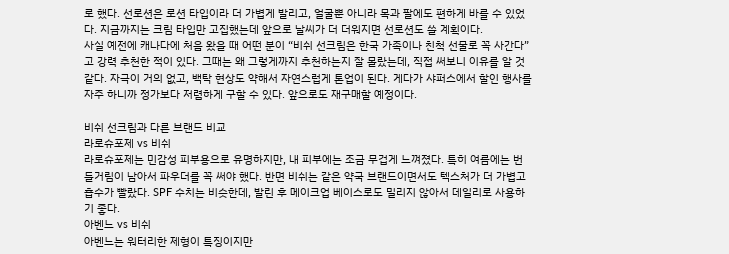로 했다. 선로션은 로션 타입이라 더 가볍게 발리고, 얼굴뿐 아니라 목과 팔에도 편하게 바를 수 있었다. 지금까지는 크림 타입만 고집했는데 앞으로 날씨가 더 더워지면 선로션도 쓸 계획이다.
사실 예전에 캐나다에 처음 왔을 때 어떤 분이 “비쉬 선크림은 한국 가족이나 친척 선물로 꼭 사간다”고 강력 추천한 적이 있다. 그때는 왜 그렇게까지 추천하는지 잘 몰랐는데, 직접 써보니 이유를 알 것 같다. 자극이 거의 없고, 백탁 현상도 약해서 자연스럽게 톤업이 된다. 게다가 샤퍼스에서 할인 행사를 자주 하니까 정가보다 저렴하게 구할 수 있다. 앞으로도 재구매할 예정이다.

비쉬 선크림과 다른 브랜드 비교
라로슈포제 vs 비쉬
라로슈포제는 민감성 피부용으로 유명하지만, 내 피부에는 조금 무겁게 느껴졌다. 특히 여름에는 번들거림이 남아서 파우더를 꼭 써야 했다. 반면 비쉬는 같은 약국 브랜드이면서도 텍스처가 더 가볍고 흡수가 빨랐다. SPF 수치는 비슷한데, 발린 후 메이크업 베이스로도 밀리지 않아서 데일리로 사용하기 좋다.
아벤느 vs 비쉬
아벤느는 워터리한 제형이 특징이지만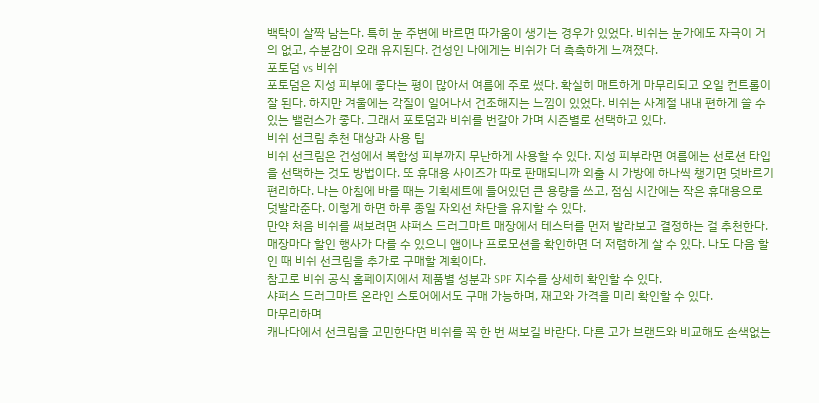백탁이 살짝 남는다. 특히 눈 주변에 바르면 따가움이 생기는 경우가 있었다. 비쉬는 눈가에도 자극이 거의 없고, 수분감이 오래 유지된다. 건성인 나에게는 비쉬가 더 촉촉하게 느껴졌다.
포토덤 vs 비쉬
포토덤은 지성 피부에 좋다는 평이 많아서 여름에 주로 썼다. 확실히 매트하게 마무리되고 오일 컨트롤이 잘 된다. 하지만 겨울에는 각질이 일어나서 건조해지는 느낌이 있었다. 비쉬는 사계절 내내 편하게 쓸 수 있는 밸런스가 좋다. 그래서 포토덤과 비쉬를 번갈아 가며 시즌별로 선택하고 있다.
비쉬 선크림 추천 대상과 사용 팁
비쉬 선크림은 건성에서 복합성 피부까지 무난하게 사용할 수 있다. 지성 피부라면 여름에는 선로션 타입을 선택하는 것도 방법이다. 또 휴대용 사이즈가 따로 판매되니까 외출 시 가방에 하나씩 챙기면 덧바르기 편리하다. 나는 아침에 바를 때는 기획세트에 들어있던 큰 용량을 쓰고, 점심 시간에는 작은 휴대용으로 덧발라준다. 이렇게 하면 하루 종일 자외선 차단을 유지할 수 있다.
만약 처음 비쉬를 써보려면 샤퍼스 드러그마트 매장에서 테스터를 먼저 발라보고 결정하는 걸 추천한다. 매장마다 할인 행사가 다를 수 있으니 앱이나 프로모션을 확인하면 더 저렴하게 살 수 있다. 나도 다음 할인 때 비쉬 선크림을 추가로 구매할 계획이다.
참고로 비쉬 공식 홈페이지에서 제품별 성분과 SPF 지수를 상세히 확인할 수 있다.
샤퍼스 드러그마트 온라인 스토어에서도 구매 가능하며, 재고와 가격을 미리 확인할 수 있다.
마무리하며
캐나다에서 선크림을 고민한다면 비쉬를 꼭 한 번 써보길 바란다. 다른 고가 브랜드와 비교해도 손색없는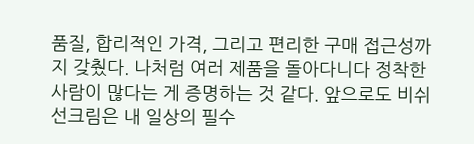품질, 합리적인 가격, 그리고 편리한 구매 접근성까지 갖췄다. 나처럼 여러 제품을 돌아다니다 정착한 사람이 많다는 게 증명하는 것 같다. 앞으로도 비쉬 선크림은 내 일상의 필수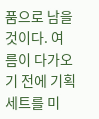품으로 남을 것이다. 여름이 다가오기 전에 기획세트를 미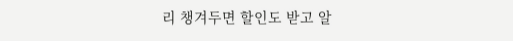리 챙겨두면 할인도 받고 알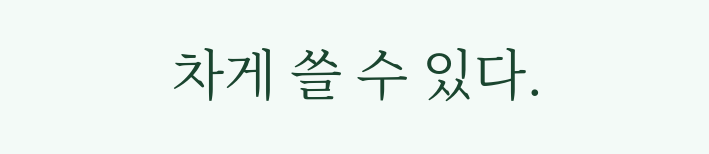차게 쓸 수 있다.